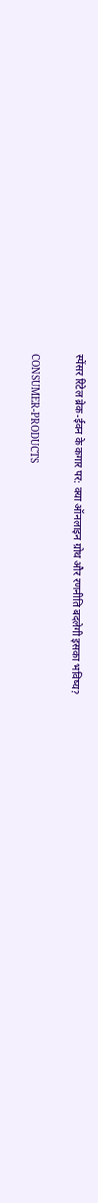स्पेंसर रिटेल ब्रेक-ईवन के कगार पर: क्या ऑनलाइन ग्रोथ और रणनीति बदलेगी इसका भविष्य?

CONSUMER-PRODUCTS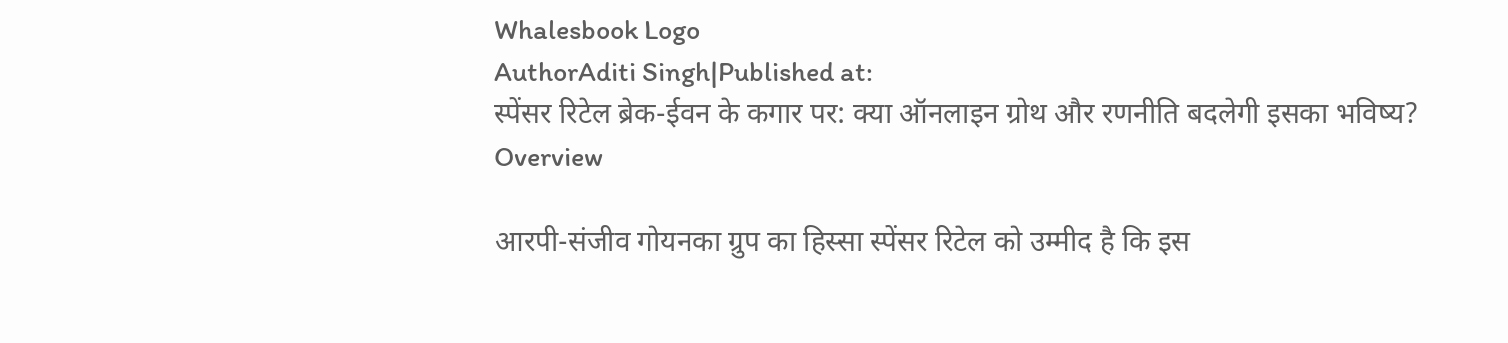Whalesbook Logo
AuthorAditi Singh|Published at:
स्पेंसर रिटेल ब्रेक-ईवन के कगार पर: क्या ऑनलाइन ग्रोथ और रणनीति बदलेगी इसका भविष्य?
Overview

आरपी-संजीव गोयनका ग्रुप का हिस्सा स्पेंसर रिटेल को उम्मीद है कि इस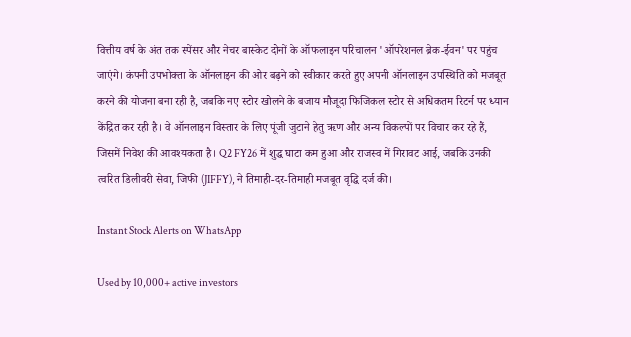वित्तीय वर्ष के अंत तक स्पेंसर और नेचर बास्केट दोनों के ऑफलाइन परिचालन 'ऑपरेशनल ब्रेक-ईवन' पर पहुंच जाएंगे। कंपनी उपभोक्ता के ऑनलाइन की ओर बढ़ने को स्वीकार करते हुए अपनी ऑनलाइन उपस्थिति को मजबूत करने की योजना बना रही है, जबकि नए स्टोर खोलने के बजाय मौजूदा फिजिकल स्टोर से अधिकतम रिटर्न पर ध्यान केंद्रित कर रही है। वे ऑनलाइन विस्तार के लिए पूंजी जुटाने हेतु ऋण और अन्य विकल्पों पर विचार कर रहे हैं, जिसमें निवेश की आवश्यकता है। Q2 FY26 में शुद्ध घाटा कम हुआ और राजस्व में गिरावट आई, जबकि उनकी त्वरित डिलीवरी सेवा, जिफी (JIFFY), ने तिमाही-दर-तिमाही मजबूत वृद्धि दर्ज की।

Instant Stock Alerts on WhatsApp

Used by 10,000+ active investors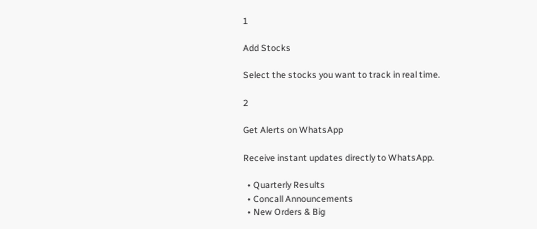1

Add Stocks

Select the stocks you want to track in real time.

2

Get Alerts on WhatsApp

Receive instant updates directly to WhatsApp.

  • Quarterly Results
  • Concall Announcements
  • New Orders & Big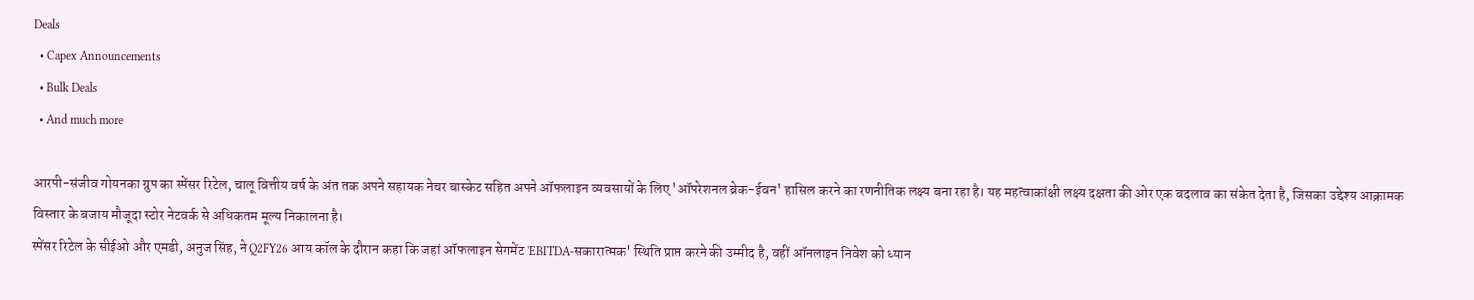Deals
  • Capex Announcements
  • Bulk Deals
  • And much more

आरपी-संजीव गोयनका ग्रुप का स्पेंसर रिटेल, चालू वित्तीय वर्ष के अंत तक अपने सहायक नेचर बास्केट सहित अपने ऑफलाइन व्यवसायों के लिए 'ऑपरेशनल ब्रेक-ईवन' हासिल करने का रणनीतिक लक्ष्य बना रहा है। यह महत्वाकांक्षी लक्ष्य दक्षता की ओर एक बदलाव का संकेत देता है, जिसका उद्देश्य आक्रामक विस्तार के बजाय मौजूदा स्टोर नेटवर्क से अधिकतम मूल्य निकालना है।
स्पेंसर रिटेल के सीईओ और एमडी, अनुज सिंह, ने Q2FY26 आय कॉल के दौरान कहा कि जहां ऑफलाइन सेगमेंट 'EBITDA-सकारात्मक' स्थिति प्राप्त करने की उम्मीद है, वहीं ऑनलाइन निवेश को ध्यान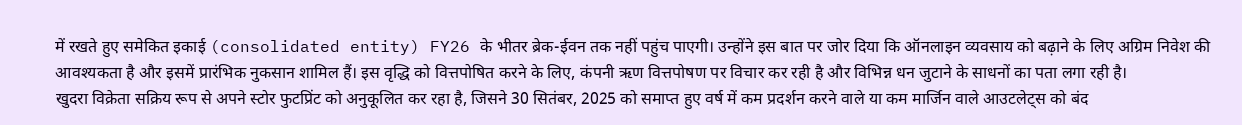में रखते हुए समेकित इकाई (consolidated entity) FY26 के भीतर ब्रेक-ईवन तक नहीं पहुंच पाएगी। उन्होंने इस बात पर जोर दिया कि ऑनलाइन व्यवसाय को बढ़ाने के लिए अग्रिम निवेश की आवश्यकता है और इसमें प्रारंभिक नुकसान शामिल हैं। इस वृद्धि को वित्तपोषित करने के लिए, कंपनी ऋण वित्तपोषण पर विचार कर रही है और विभिन्न धन जुटाने के साधनों का पता लगा रही है।
खुदरा विक्रेता सक्रिय रूप से अपने स्टोर फुटप्रिंट को अनुकूलित कर रहा है, जिसने 30 सितंबर, 2025 को समाप्त हुए वर्ष में कम प्रदर्शन करने वाले या कम मार्जिन वाले आउटलेट्स को बंद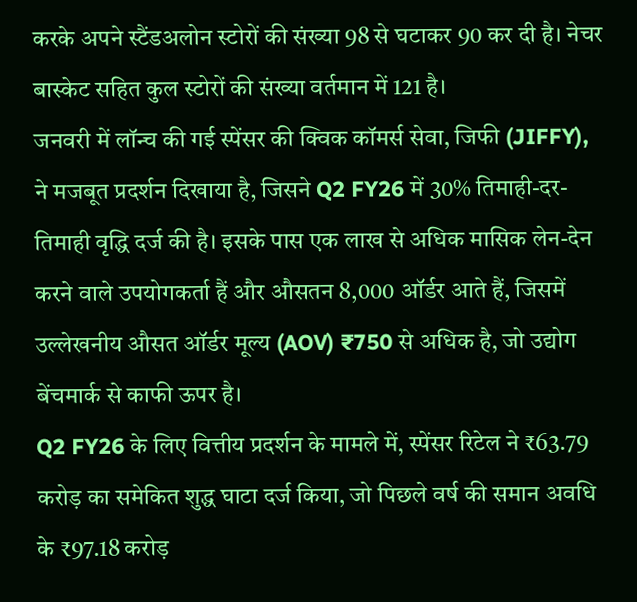करके अपने स्टैंडअलोन स्टोरों की संख्या 98 से घटाकर 90 कर दी है। नेचर बास्केट सहित कुल स्टोरों की संख्या वर्तमान में 121 है।
जनवरी में लॉन्च की गई स्पेंसर की क्विक कॉमर्स सेवा, जिफी (JIFFY), ने मजबूत प्रदर्शन दिखाया है, जिसने Q2 FY26 में 30% तिमाही-दर-तिमाही वृद्धि दर्ज की है। इसके पास एक लाख से अधिक मासिक लेन-देन करने वाले उपयोगकर्ता हैं और औसतन 8,000 ऑर्डर आते हैं, जिसमें उल्लेखनीय औसत ऑर्डर मूल्य (AOV) ₹750 से अधिक है, जो उद्योग बेंचमार्क से काफी ऊपर है।
Q2 FY26 के लिए वित्तीय प्रदर्शन के मामले में, स्पेंसर रिटेल ने ₹63.79 करोड़ का समेकित शुद्ध घाटा दर्ज किया, जो पिछले वर्ष की समान अवधि के ₹97.18 करोड़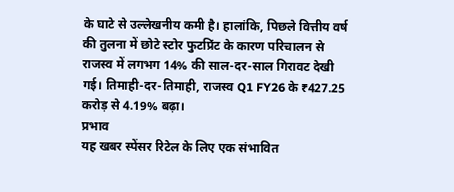के घाटे से उल्लेखनीय कमी है। हालांकि, पिछले वित्तीय वर्ष की तुलना में छोटे स्टोर फुटप्रिंट के कारण परिचालन से राजस्व में लगभग 14% की साल-दर-साल गिरावट देखी गई। तिमाही-दर-तिमाही, राजस्व Q1 FY26 के ₹427.25 करोड़ से 4.19% बढ़ा।
प्रभाव
यह खबर स्पेंसर रिटेल के लिए एक संभावित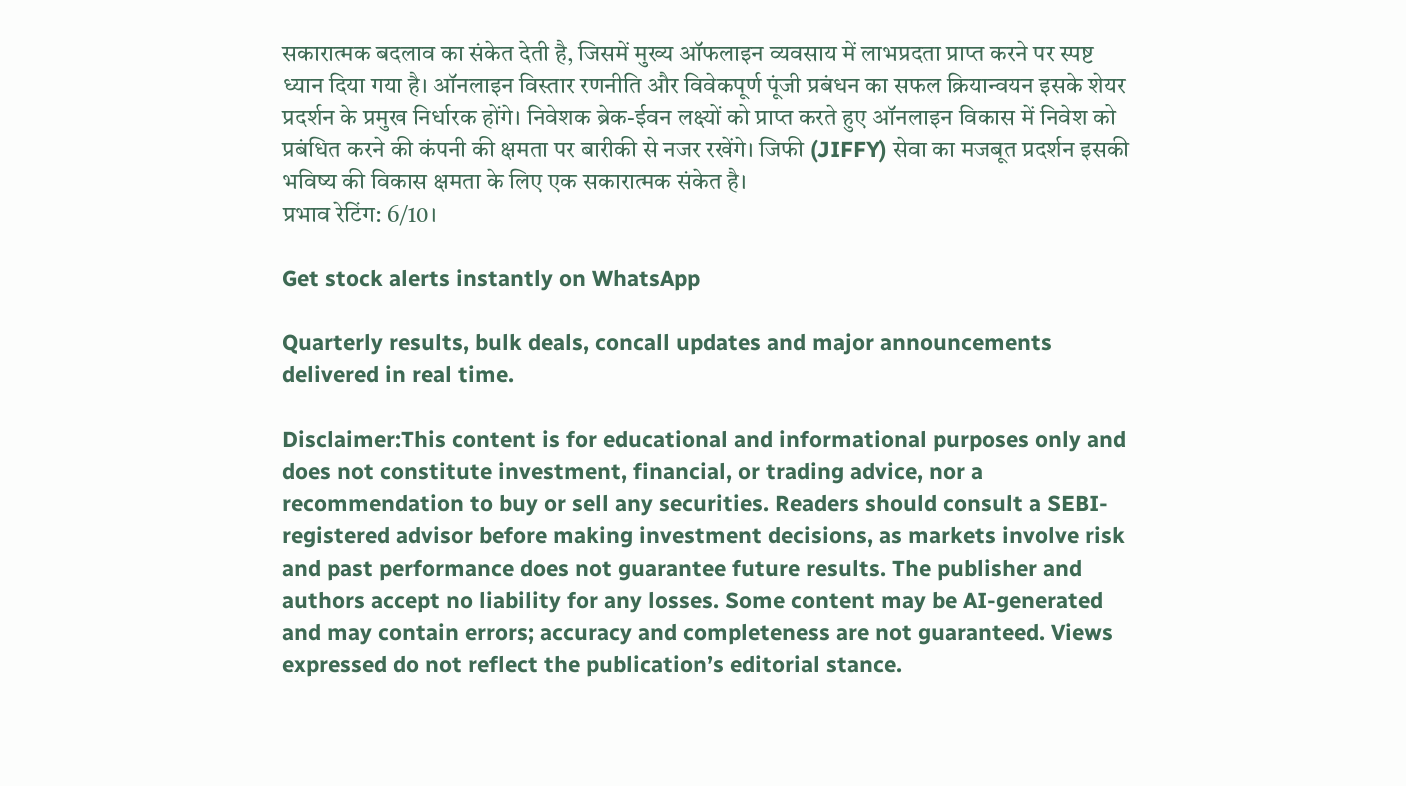सकारात्मक बदलाव का संकेत देती है, जिसमें मुख्य ऑफलाइन व्यवसाय में लाभप्रदता प्राप्त करने पर स्पष्ट ध्यान दिया गया है। ऑनलाइन विस्तार रणनीति और विवेकपूर्ण पूंजी प्रबंधन का सफल क्रियान्वयन इसके शेयर प्रदर्शन के प्रमुख निर्धारक होंगे। निवेशक ब्रेक-ईवन लक्ष्यों को प्राप्त करते हुए ऑनलाइन विकास में निवेश को प्रबंधित करने की कंपनी की क्षमता पर बारीकी से नजर रखेंगे। जिफी (JIFFY) सेवा का मजबूत प्रदर्शन इसकी भविष्य की विकास क्षमता के लिए एक सकारात्मक संकेत है।
प्रभाव रेटिंग: 6/10।

Get stock alerts instantly on WhatsApp

Quarterly results, bulk deals, concall updates and major announcements delivered in real time.

Disclaimer:This content is for educational and informational purposes only and does not constitute investment, financial, or trading advice, nor a recommendation to buy or sell any securities. Readers should consult a SEBI-registered advisor before making investment decisions, as markets involve risk and past performance does not guarantee future results. The publisher and authors accept no liability for any losses. Some content may be AI-generated and may contain errors; accuracy and completeness are not guaranteed. Views expressed do not reflect the publication’s editorial stance.